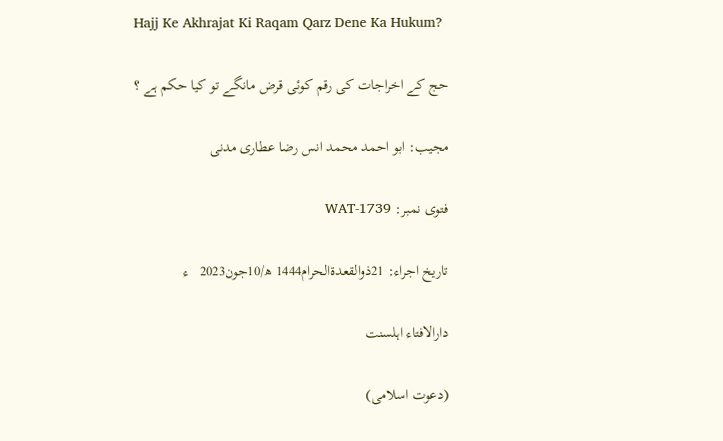Hajj Ke Akhrajat Ki Raqam Qarz Dene Ka Hukum?

حج کے اخراجات کی رقم کوئی قرض مانگے تو کیا حکم ہے ؟

مجیب: ابو احمد محمد انس رضا عطاری مدنی

فتوی نمبر: WAT-1739

تاریخ اجراء: 21ذوالقعدۃالحرام1444 ھ/10جون2023   ء

دارالافتاء اہلسنت

(دعوت اسلامی)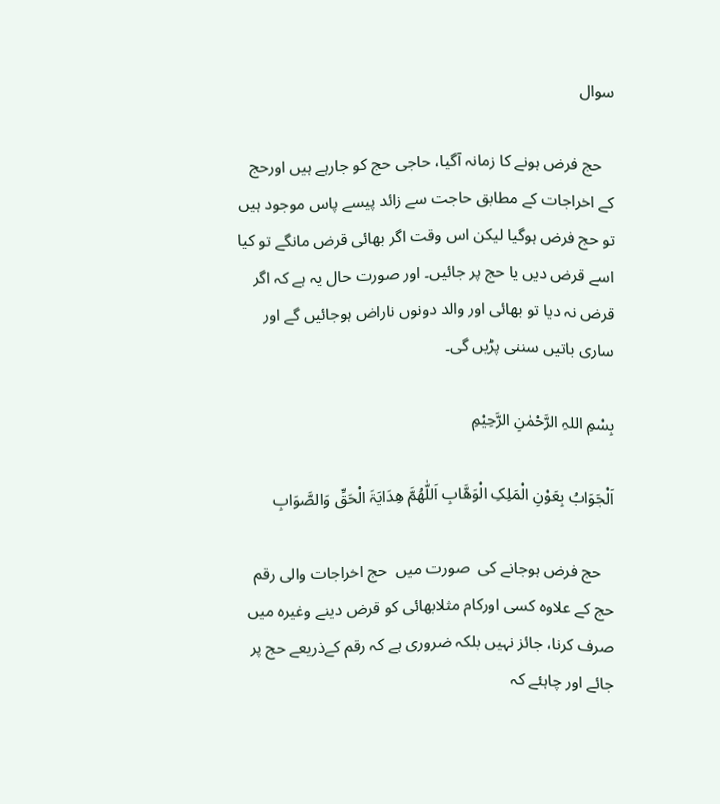سوال

   حج فرض ہونے کا زمانہ آگیا، حاجی حج کو جارہے ہیں اورحج کے اخراجات کے مطابق حاجت سے زائد پیسے پاس موجود ہیں تو حج فرض ہوگیا لیکن اس وقت اگر بھائی قرض مانگے تو کیا اسے قرض دیں یا حج پر جائیں۔ اور صورت حال یہ ہے کہ اگر قرض نہ دیا تو بھائی اور والد دونوں ناراض ہوجائیں گے اور ساری باتیں سننی پڑیں گی۔

بِسْمِ اللہِ الرَّحْمٰنِ الرَّحِیْمِ

اَلْجَوَابُ بِعَوْنِ الْمَلِکِ الْوَھَّابِ اَللّٰھُمَّ ھِدَایَۃَ الْحَقِّ وَالصَّوَابِ

   حج فرض ہوجانے کی  صورت میں  حج اخراجات والی رقم  حج کے علاوہ کسی اورکام مثلابھائی کو قرض دینے وغیرہ میں صرف کرنا، جائز نہیں بلکہ ضروری ہے کہ رقم کےذریعے حج پر جائے اور چاہئے کہ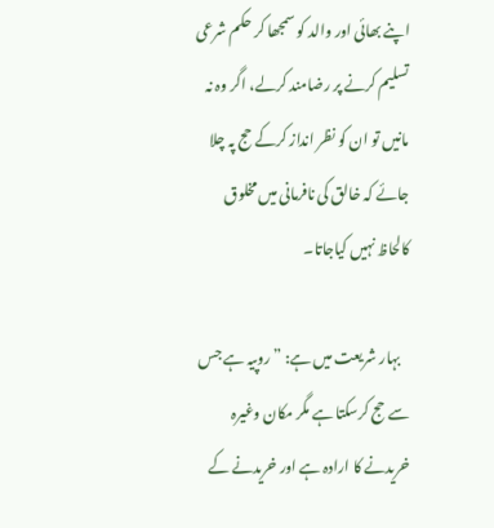اپنے بھائی اور والد کو سمجھا کر حکم شرعی تسلیم کرنے پر رضامند کرلے، اگر وہ نہ مانیں تو ان کو نظر انداز کرکے حج پہ چلا جائے کہ خالق کی نافرمانی میں مخلوق کالحاظ نہیں کیاجاتا۔

   بہار شریعت میں ہے: ”روپیہ ہے جس سے حج کرسکتا ہے مگر مکان وغیرہ خریدنے کا ارادہ ہے اور خریدنے کے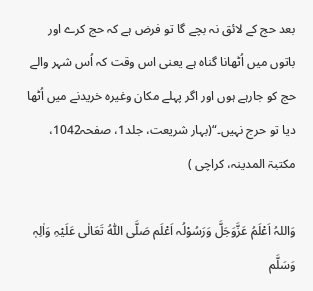بعد حج کے لائق نہ بچے گا تو فرض ہے کہ حج کرے اور باتوں میں اُٹھانا گناہ ہے یعنی اس وقت کہ اُس شہر والے حج کو جارہے ہوں اور اگر پہلے مکان وغیرہ خریدنے میں اُٹھا دیا تو حرج نہیں۔“(بہار شریعت، جلد1، صفحہ1042، مکتبۃ المدینہ، کراچی )

وَاللہُ اَعْلَمُ عَزَّوَجَلَّ وَرَسُوْلُہ اَعْلَم صَلَّی اللّٰہُ تَعَالٰی عَلَیْہِ وَاٰلِہٖ وَسَلَّم